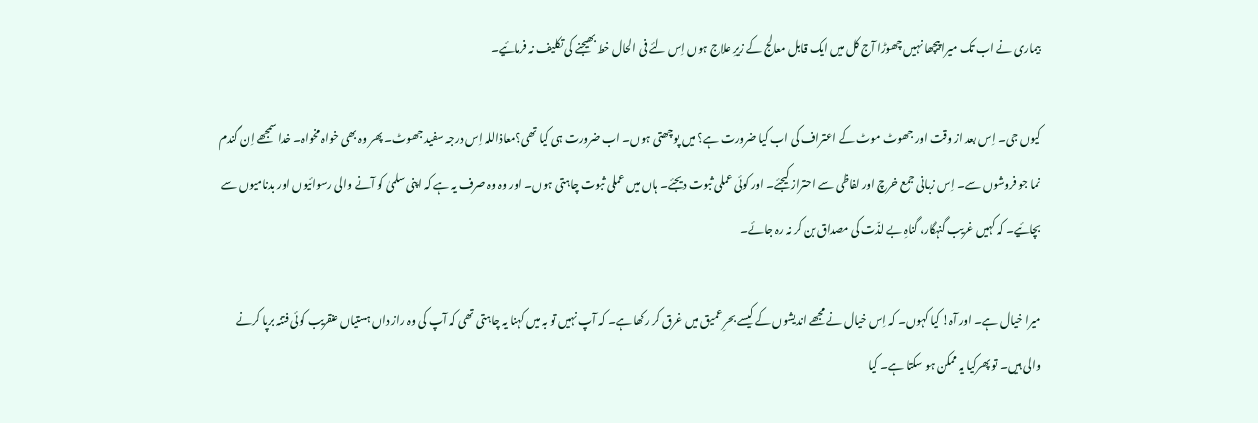بیماری نے اب تک میرا پیچھا نہیں چھوڑا آج کل میں ایک قابل معالج کے زیرِ علاج ہوں اِس لئے فی الحال خط بھیجنے کی تکلیف نہ فرمائیے۔

کیوں جی۔ اِس بعد از وقت اور جھوٹ موٹ کے اعتراف کی اب کیا ضرورت ہے؟ میں پوچھتی ہوں۔ اب ضرورت ہی کیا تھی؟معاذاللہ اِس درجہ سفید جھوٹ۔ پھر وہ بھی خواہ مخواہ۔ خدا سمجھے اِن گندم نما جو فروشوں سے۔ اِس زبانی جمع خرچ اور لفاظی سے احتراز کیجئے۔ اور کوئی عملی ثبوت دیجئے۔ ہاں میں عملی ثبوت چاہتی ہوں۔ اور وہ وہ صرف یہ ہے کہ اپنی سلمیٰ کو آنے والی رسوائیوں اور بدنامیوں سے بچائیے۔ کہ کہیں غریب گنہگار، گناہِ بے لذّت کی مصداق بن کر نہ رہ جائے۔

میرا خیال ہے۔ اور آہ! کیا کہوں۔ کہ اِس خیال نے مجھے اندیشوں کے کیسے بحرِ عمیق میں غرق کر رکھا ہے۔ کہ آپ نہیں تو بہ میں کہنا یہ چاہتی تھی کہ آپ کی وہ راز داں ہستیاں عنقریب کوئی فتنہ برپا کرنے والی ہیں۔ تو پھرکیا یہ ممکن ہو سکتا ہے۔ کیا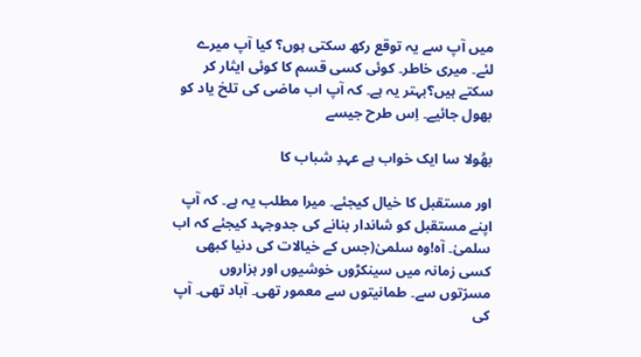میں آپ سے یہ توقع رکھ سکتی ہوں؟ کیا آپ میرے لئے۔ میری خاطر۔ کوئی کسی قسم کا کوئی ایثار کر سکتے ہیں؟بہتر یہ ہے۔ کہ آپ اب ماضی کی تلخ یاد کو بھول جائیے۔ اِس طرح جیسے

بھُولا سا ایک خواب ہے عہدِ شباب کا

اور مستقبل کا خیال کیجئے۔ میرا مطلب یہ ہے۔ کہ آپ اپنے مستقبل کو شاندار بنانے کی جدوجہد کیجئے کہ اب سلمیٰ۔ آہ!وہ سلمیٰ(جس کے خیالات کی دنیا کبھی کسی زمانہ میں سینکڑوں خوشیوں اور ہزاروں مسرّتوں سے۔ طمانیتوں سے معمور تھی۔ آباد تھی۔ آپ کی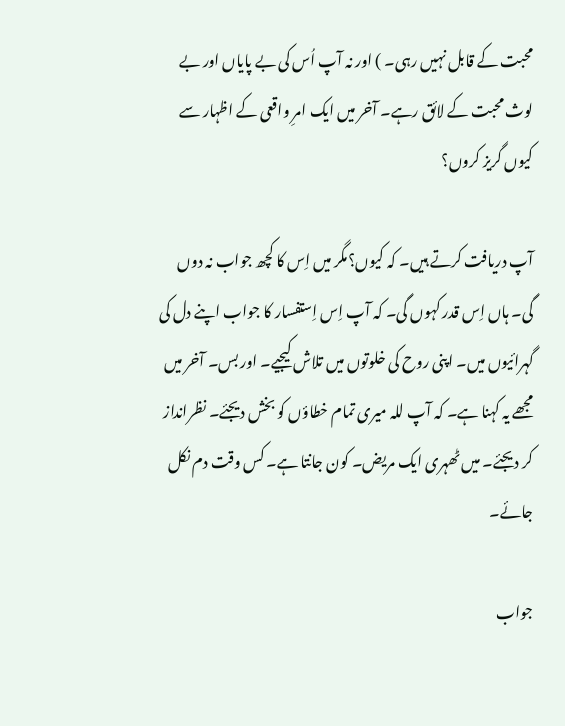محبت کے قابل نہیں رہی۔ ) اور نہ آپ اُس کی بے پایاں اور بے لوث محبت کے لائق رہے۔ آخر میں ایک امرِ واقعی کے اظہار سے کیوں گریز کروں؟

آپ دریافت کرتے ہیں۔ کہ کیوں؟مگر میں اِس کا کچھ جواب نہ دوں گی۔ ہاں اِس قدر کہوں گی۔ کہ آپ اِس اِستفسار کا جواب اپنے دل کی گہرائیوں میں۔ اپنی روح کی خلوتوں میں تلاش کیجیے۔ اور بس۔ آخر میں مجھے یہ کہنا ہے۔ کہ آپ للہ میری تمام خطاؤں کو بخش دیجئے۔ نظرانداز کر دیجئے۔ میں ٹھہری ایک مریض۔ کون جانتا ہے۔ کس وقت دم نکل جائے۔

جواب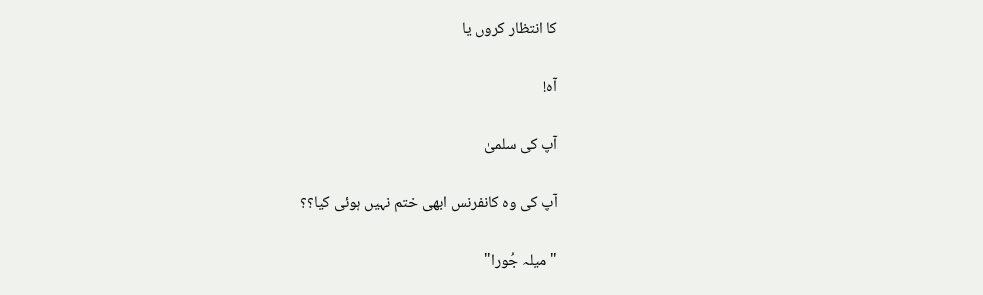کا انتظار کروں یا

آہ!

آپ کی سلمیٰ

آپ کی وہ کانفرنس ابھی ختم نہیں ہوئی کیا؟؟

"میلہ جُورا"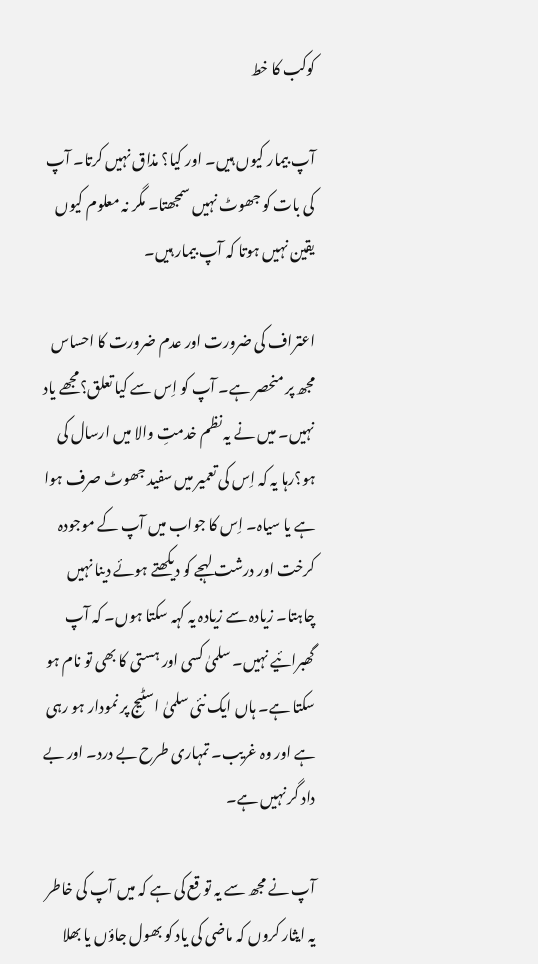کوکب کا خط

آپ بیمار کیوں ہیں۔ اور کیا؟ مذاق نہیں کرتا۔ آپ کی بات کو جھوٹ نہیں سمجھتا۔ مگر نہ معلوم کیوں یقین نہیں ہوتا کہ آپ بیمار ہیں۔

اعتراف کی ضرورت اور عدم ضرورت کا احساس مجھ پر منحصر ہے۔ آپ کو اِس سے کیا تعلق؟مجھے یاد نہیں۔ میں نے یہ نظم خدمتِ والا میں ارسال کی ہو؟رہا یہ کہ اِس کی تعمیر میں سفید جھوٹ صرف ہوا ہے یا سیاہ۔ اِس کا جواب میں آپ کے موجودہ کرخت اور درشت لہجے کو دیکھتے ہوئے دینا نہیں چاہتا۔ زیادہ سے زیادہ یہ کہہ سکتا ہوں۔ کہ آپ گھبرائیے نہیں۔ سلمیٰ کسی اور ہستی کا بھی تو نام ہو سکتا ہے۔ ہاں ایک نئی سلمیٰ اسٹیج پر نمودار ہو رہی ہے اور وہ غریب۔ تمہاری طرح بے درد۔ اور بے داد گر نہیں ہے۔

آپ نے مجھ سے یہ تو قع کی ہے کہ میں آپ کی خاطر یہ ایثار کروں کہ ماضی کی یاد کو بھول جاؤں یا بھلا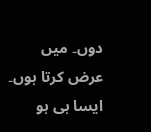دوں۔ میں عرض کرتا ہوں۔ ایسا ہی ہو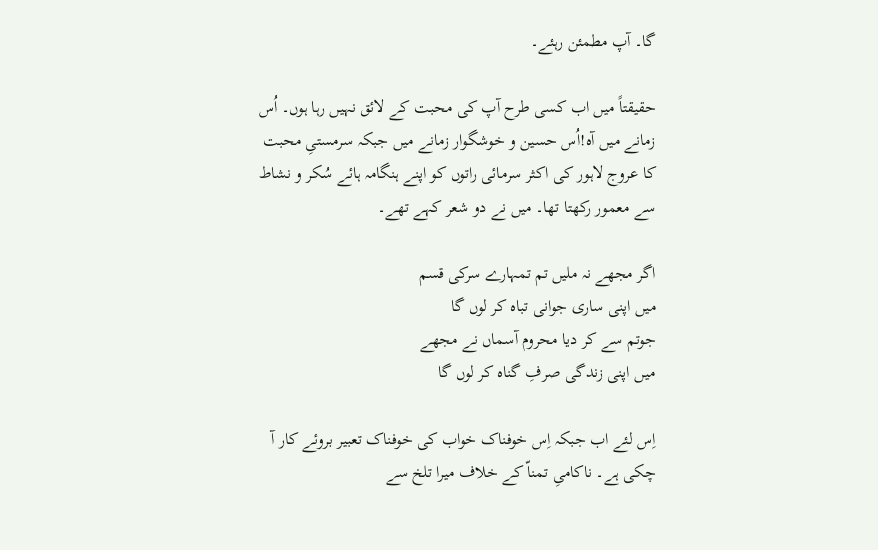گا۔ آپ مطمئن رہئے۔

حقیقتاً میں اب کسی طرح آپ کی محبت کے لائق نہیں رہا ہوں۔ اُس زمانے میں آہ!اُس حسین و خوشگوار زمانے میں جبکہ سرمستیِ محبت کا عروج لاہور کی اکثر سرمائی راتوں کو اپنے ہنگامہ ہائے سُکر و نشاط سے معمور رکھتا تھا۔ میں نے دو شعر کہے تھے۔

اگر مجھے نہ ملیں تم تمہارے سرکی قسم
میں اپنی ساری جوانی تباہ کر لوں گا
جوتم سے کر دیا محروم آسماں نے مجھے
میں اپنی زندگی صرفِ گناہ کر لوں گا

اِس لئے اب جبکہ اِس خوفناک خواب کی خوفناک تعبیر بروئے کار آ چکی ہے۔ ناکامیِ تمناّ کے خلاف میرا تلخ سے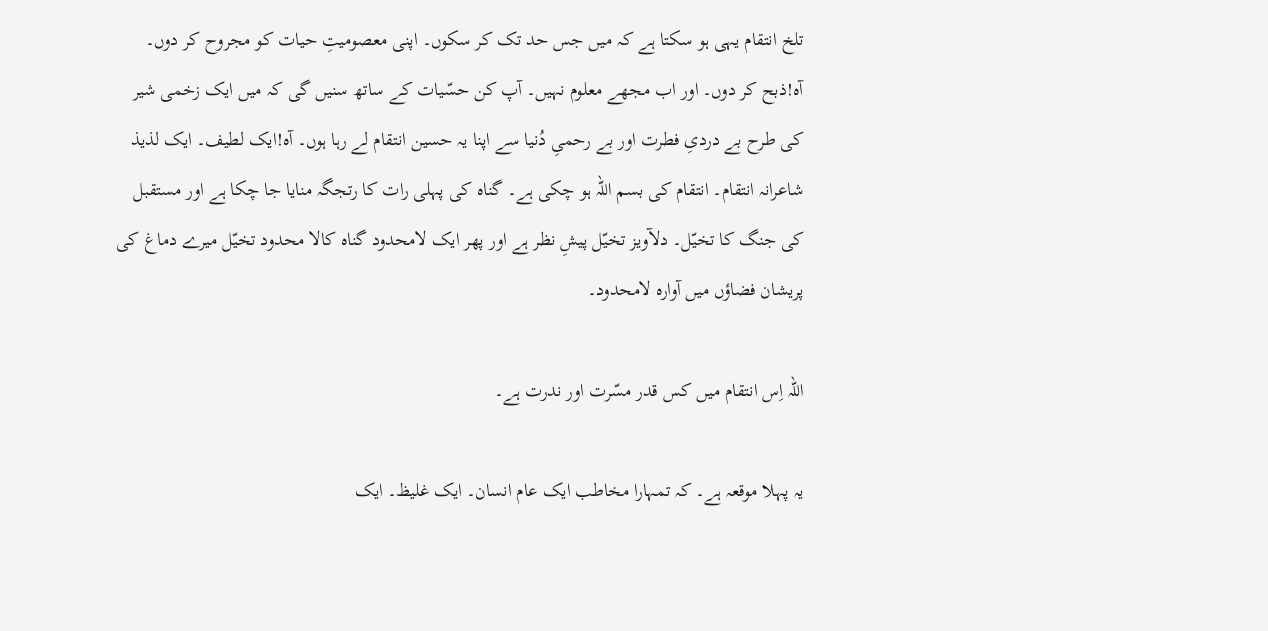تلخ انتقام یہی ہو سکتا ہے کہ میں جس حد تک کر سکوں۔ اپنی معصومیتِ حیات کو مجروح کر دوں۔ آہ!ذبح کر دوں۔ اور اب مجھے معلوم نہیں۔ آپ کن حسّیات کے ساتھ سنیں گی کہ میں ایک زخمی شیر کی طرح بے دردیِ فطرت اور بے رحمیِ دُنیا سے اپنا یہ حسین انتقام لے رہا ہوں۔ آہ!ایک لطیف۔ ایک لذیذ شاعرانہ انتقام۔ انتقام کی بسم اللہ ہو چکی ہے۔ گناہ کی پہلی رات کا رتجگہ منایا جا چکا ہے اور مستقبل کی جنگ کا تخیّل۔ دلآویز تخیّل پیشِ نظر ہے اور پھر ایک لامحدود گناہ کالا محدود تخیّل میرے دماغ کی پریشان فضاؤں میں آوارہ لامحدود۔

اللہ اِس انتقام میں کس قدر مسّرت اور ندرت ہے۔

یہ پہلا موقعہ ہے۔ کہ تمہارا مخاطب ایک عام انسان۔ ایک غلیظ۔ ایک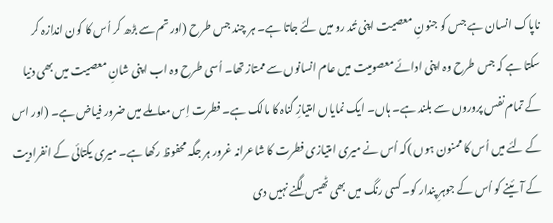ناپاک انسان ہے جس کو جنونِ معصیت اپنی تُند رو میں لئے جاتا ہے۔ ہر چند جس طرح (اور تم سے بڑھ کر اُس کا کون اندازہ کر سکتا ہے کہ جس طرح وہ اپنی ادائے معصومیت میں عام انسانوں سے ممتاز تھا۔ اُسی طرح وہ اب اپنی شانِ معصیت میں بھی دنیا کے تمام نفس پروروں سے بلند ہے۔ ہاں۔ ایک نمایاں امتیازِ گناہ کا مالک ہے۔ فطرت اِس معاملے میں ضرور فیاض ہے۔ (اور اس کے لئے میں اُس کا ممنون ہوں )کہ اُس نے میری امتیازی فطرت کا شاعرانہ غرور ہر جگہ محفوظ رکھا ہے۔ میری یکتائی کے انفرادیت کے آئینے کو اُس کے جوہرِ پندار کو۔ کسی رنگ میں بھی ٹھیس لگنے نہیں دی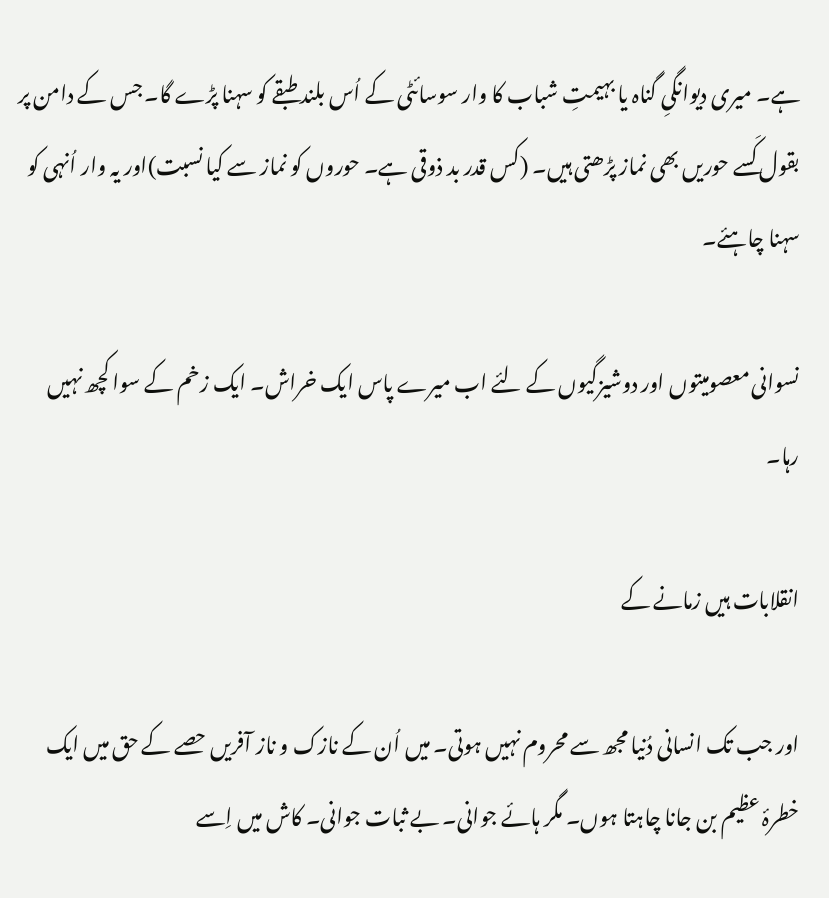ہے۔ میری دیوانگیِ گناہ یا بہیمتِ شباب کا وار سوسائٹی کے اُس بلند طبقے کو سہنا پڑے گا۔ جس کے دامن پر بقول کَسے حوریں بھی نماز پڑھتی ہیں۔ (کس قدر بد ذوقی ہے۔ حوروں کو نماز سے کیا نسبت)اور یہ وار اُنہی کو سہنا چاہئے۔

نسوانی معصومیتوں اور دوشیزگیوں کے لئے اب میرے پاس ایک خراش۔ ایک زخم کے سوا کچھ نہیں رہا۔

انقلابات ہیں زمانے کے

اور جب تک انسانی دُنیا مجھ سے محروم نہیں ہوتی۔ میں اُن کے نازک و ناز آفریں حصے کے حق میں ایک خطرۂ عظیم بن جانا چاہتا ہوں۔ مگر ہائے جوانی۔ بے ثبات جوانی۔ کاش میں اِسے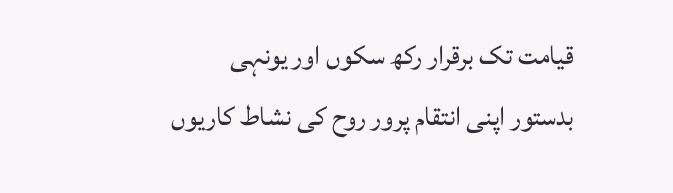قیامت تک برقرار رکھ سکوں اور یونہی بدستور اپنی انتقام پرور روح کی نشاط کاریوں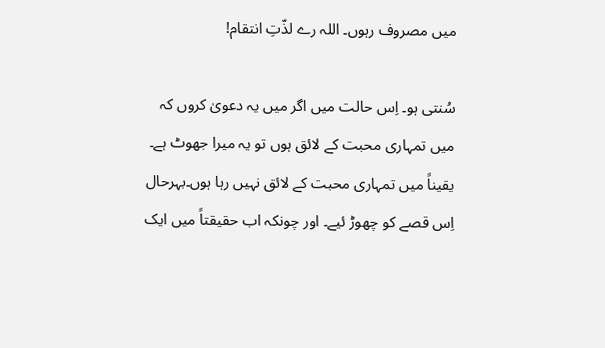میں مصروف رہوں۔ اللہ رے لذّتِ انتقام!

سُنتی ہو۔ اِس حالت میں اگر میں یہ دعویٰ کروں کہ میں تمہاری محبت کے لائق ہوں تو یہ میرا جھوٹ ہے۔ یقیناً میں تمہاری محبت کے لائق نہیں رہا ہوں۔بہرحال اِس قصے کو چھوڑ ئیے۔ اور چونکہ اب حقیقتاً میں ایک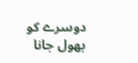دوسرے کو بھول جانا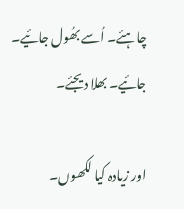چاہئے۔ اُسے بھُول جائیے۔ جائیے۔ بھلا دیجئے۔

اور زیادہ کیا لکھوں۔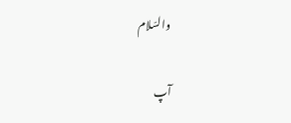والسّلام

آپ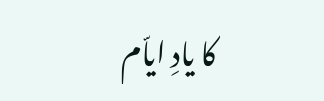کا یادِ ایاّم